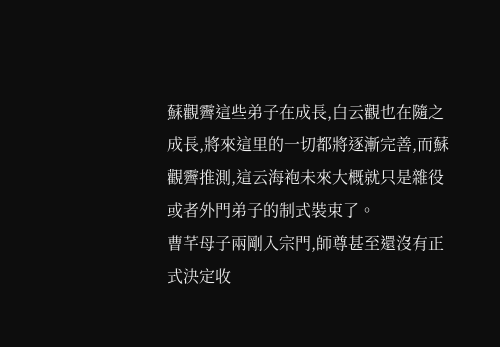蘇觀霽這些弟子在成長,白云觀也在隨之成長,將來這里的一切都將逐漸完善,而蘇觀霽推測,這云海袍未來大概就只是雜役或者外門弟子的制式裝束了。
曹芊母子兩剛入宗門,師尊甚至還沒有正式決定收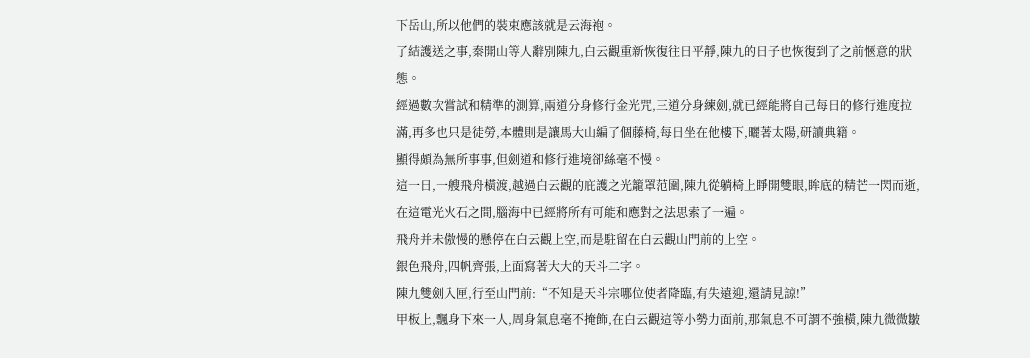下岳山,所以他們的裝束應該就是云海袍。
了結護送之事,秦開山等人辭別陳九,白云觀重新恢復往日平靜,陳九的日子也恢復到了之前愜意的狀態。
經過數次嘗試和精準的測算,兩道分身修行金光咒,三道分身練劍,就已經能將自己每日的修行進度拉滿,再多也只是徒勞,本體則是讓馬大山編了個藤椅,每日坐在他樓下,曬著太陽,研讀典籍。
顯得頗為無所事事,但劍道和修行進境卻絲毫不慢。
這一日,一艘飛舟橫渡,越過白云觀的庇護之光籠罩范圍,陳九從躺椅上睜開雙眼,眸底的精芒一閃而逝,在這電光火石之間,腦海中已經將所有可能和應對之法思索了一遍。
飛舟并未傲慢的懸停在白云觀上空,而是駐留在白云觀山門前的上空。
銀色飛舟,四帆齊張,上面寫著大大的天斗二字。
陳九雙劍入匣,行至山門前:“不知是天斗宗哪位使者降臨,有失遠迎,還請見諒!”
甲板上,飄身下來一人,周身氣息毫不掩飾,在白云觀這等小勢力面前,那氣息不可謂不強橫,陳九微微皺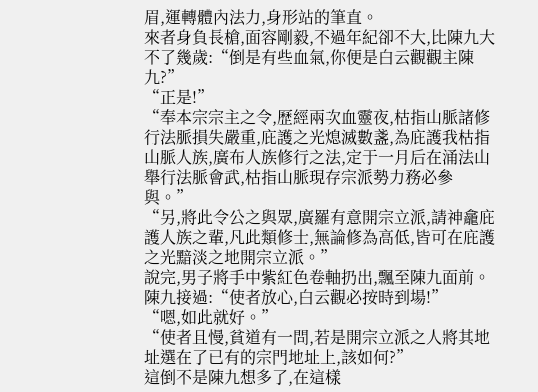眉,運轉體內法力,身形站的筆直。
來者身負長槍,面容剛毅,不過年紀卻不大,比陳九大不了幾歲:“倒是有些血氣,你便是白云觀觀主陳九?”
“正是!”
“奉本宗宗主之令,歷經兩次血靈夜,枯指山脈諸修行法脈損失嚴重,庇護之光熄滅數盞,為庇護我枯指山脈人族,廣布人族修行之法,定于一月后在涌法山舉行法脈會武,枯指山脈現存宗派勢力務必參與。”
“另,將此令公之與眾,廣羅有意開宗立派,請神龕庇護人族之輩,凡此類修士,無論修為高低,皆可在庇護之光黯淡之地開宗立派。”
說完,男子將手中紫紅色卷軸扔出,飄至陳九面前。
陳九接過:“使者放心,白云觀必按時到場!”
“嗯,如此就好。”
“使者且慢,貧道有一問,若是開宗立派之人將其地址選在了已有的宗門地址上,該如何?”
這倒不是陳九想多了,在這樣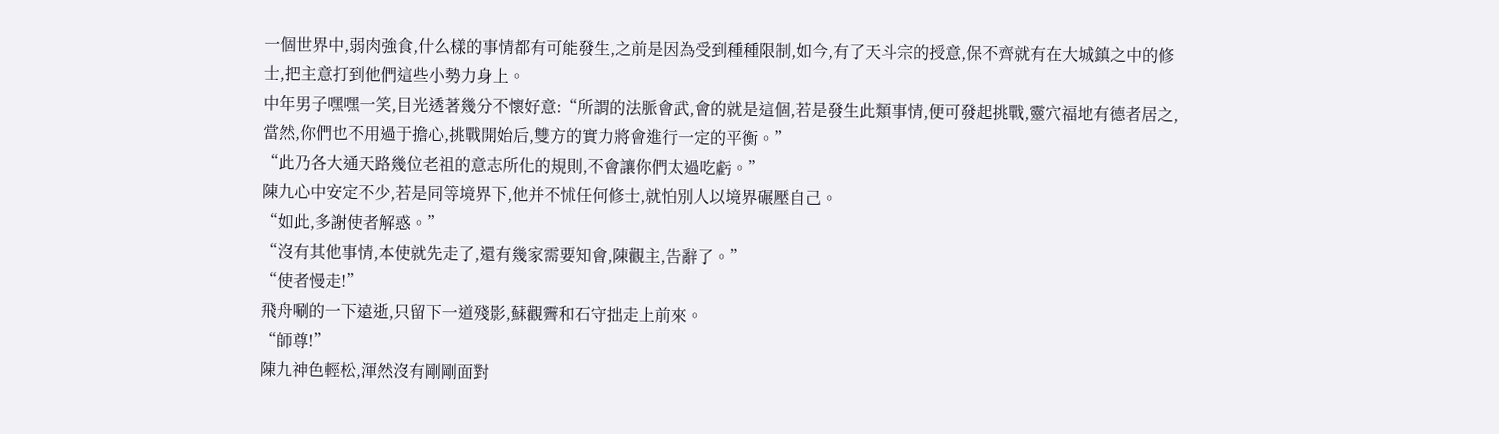一個世界中,弱肉強食,什么樣的事情都有可能發生,之前是因為受到種種限制,如今,有了天斗宗的授意,保不齊就有在大城鎮之中的修士,把主意打到他們這些小勢力身上。
中年男子嘿嘿一笑,目光透著幾分不懷好意:“所謂的法脈會武,會的就是這個,若是發生此類事情,便可發起挑戰,靈穴福地有德者居之,當然,你們也不用過于擔心,挑戰開始后,雙方的實力將會進行一定的平衡。”
“此乃各大通天路幾位老祖的意志所化的規則,不會讓你們太過吃虧。”
陳九心中安定不少,若是同等境界下,他并不怵任何修士,就怕別人以境界碾壓自己。
“如此,多謝使者解惑。”
“沒有其他事情,本使就先走了,還有幾家需要知會,陳觀主,告辭了。”
“使者慢走!”
飛舟唰的一下遠逝,只留下一道殘影,蘇觀霽和石守拙走上前來。
“師尊!”
陳九神色輕松,渾然沒有剛剛面對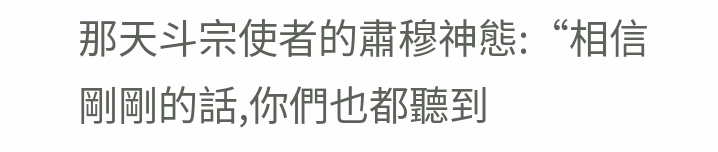那天斗宗使者的肅穆神態:“相信剛剛的話,你們也都聽到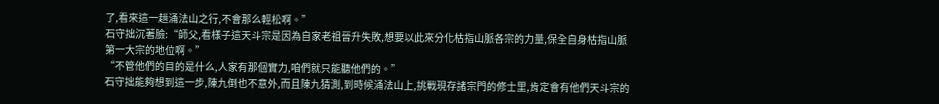了,看來這一趟涌法山之行,不會那么輕松啊。”
石守拙沉著臉:“師父,看樣子這天斗宗是因為自家老祖晉升失敗,想要以此來分化枯指山脈各宗的力量,保全自身枯指山脈第一大宗的地位啊。”
“不管他們的目的是什么,人家有那個實力,咱們就只能聽他們的。”
石守拙能夠想到這一步,陳九倒也不意外,而且陳九猜測,到時候涌法山上,挑戰現存諸宗門的修士里,肯定會有他們天斗宗的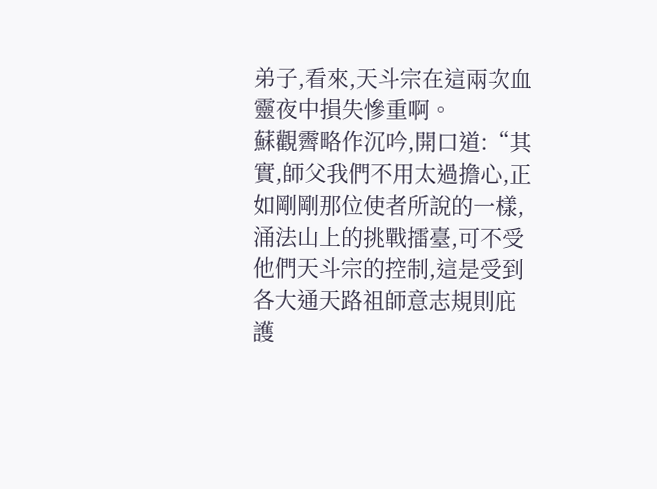弟子,看來,天斗宗在這兩次血靈夜中損失慘重啊。
蘇觀霽略作沉吟,開口道:“其實,師父我們不用太過擔心,正如剛剛那位使者所說的一樣,涌法山上的挑戰擂臺,可不受他們天斗宗的控制,這是受到各大通天路祖師意志規則庇護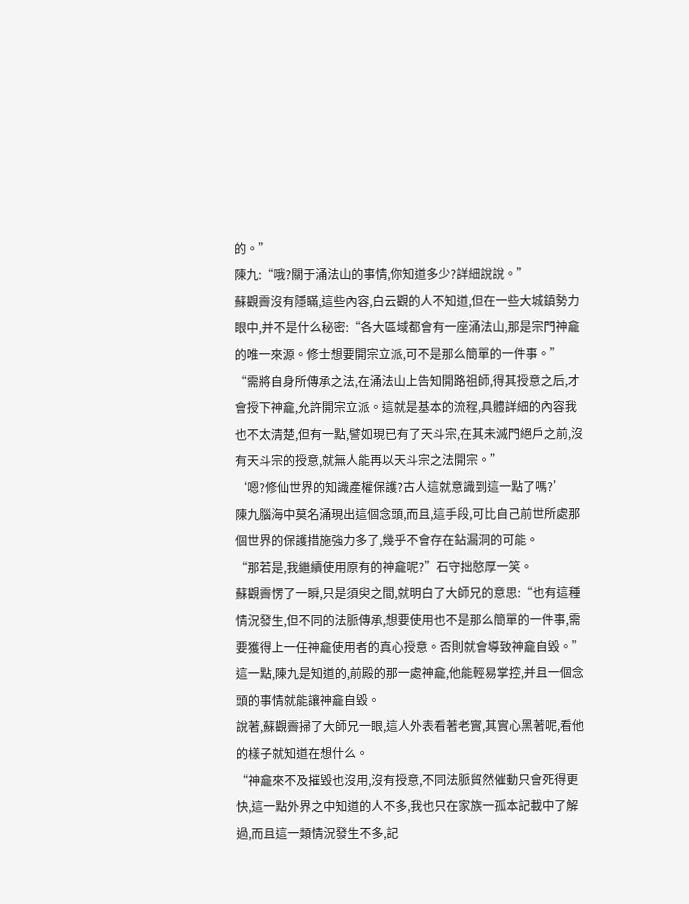的。”
陳九:“哦?關于涌法山的事情,你知道多少?詳細說說。”
蘇觀霽沒有隱瞞,這些內容,白云觀的人不知道,但在一些大城鎮勢力眼中,并不是什么秘密:“各大區域都會有一座涌法山,那是宗門神龕的唯一來源。修士想要開宗立派,可不是那么簡單的一件事。”
“需將自身所傳承之法,在涌法山上告知開路祖師,得其授意之后,才會授下神龕,允許開宗立派。這就是基本的流程,具體詳細的內容我也不太清楚,但有一點,譬如現已有了天斗宗,在其未滅門絕戶之前,沒有天斗宗的授意,就無人能再以天斗宗之法開宗。”
‘嗯?修仙世界的知識產權保護?古人這就意識到這一點了嗎?’
陳九腦海中莫名涌現出這個念頭,而且,這手段,可比自己前世所處那個世界的保護措施強力多了,幾乎不會存在鉆漏洞的可能。
“那若是,我繼續使用原有的神龕呢?”石守拙憨厚一笑。
蘇觀霽愣了一瞬,只是須臾之間,就明白了大師兄的意思:“也有這種情況發生,但不同的法脈傳承,想要使用也不是那么簡單的一件事,需要獲得上一任神龕使用者的真心授意。否則就會導致神龕自毀。”
這一點,陳九是知道的,前殿的那一處神龕,他能輕易掌控,并且一個念頭的事情就能讓神龕自毀。
說著,蘇觀霽掃了大師兄一眼,這人外表看著老實,其實心黑著呢,看他的樣子就知道在想什么。
“神龕來不及摧毀也沒用,沒有授意,不同法脈貿然催動只會死得更快,這一點外界之中知道的人不多,我也只在家族一孤本記載中了解過,而且這一類情況發生不多,記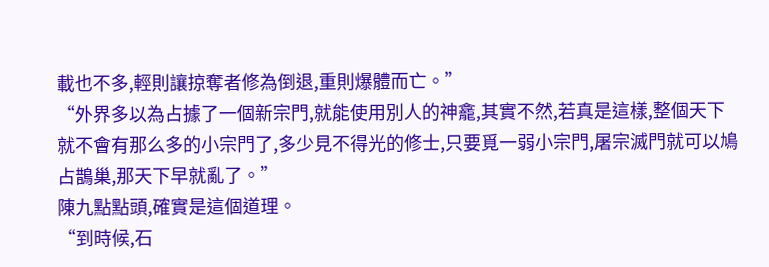載也不多,輕則讓掠奪者修為倒退,重則爆體而亡。”
“外界多以為占據了一個新宗門,就能使用別人的神龕,其實不然,若真是這樣,整個天下就不會有那么多的小宗門了,多少見不得光的修士,只要覓一弱小宗門,屠宗滅門就可以鳩占鵲巢,那天下早就亂了。”
陳九點點頭,確實是這個道理。
“到時候,石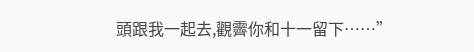頭跟我一起去,觀霽你和十一留下……”